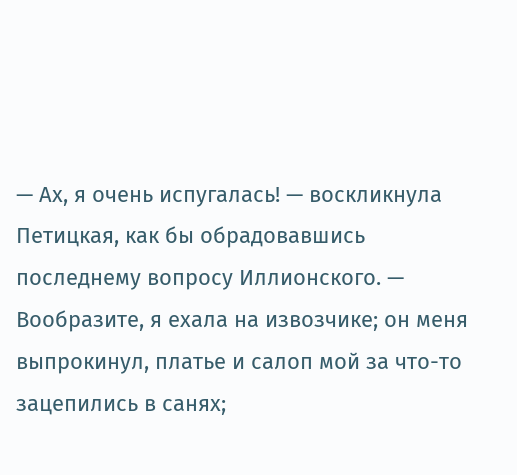— Ах, я очень испугалась! — воскликнула Петицкая, как бы обрадовавшись последнему вопросу Иллионского. — Вообразите, я ехала на извозчике; он меня выпрокинул, платье и салоп мой за что-то зацепились в санях;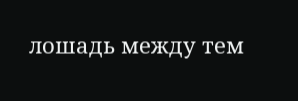лошадь между тем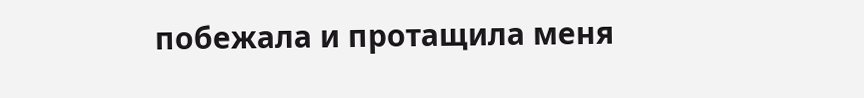побежала и протащила меня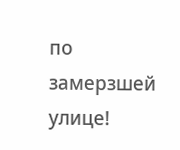по
замерзшей улице!